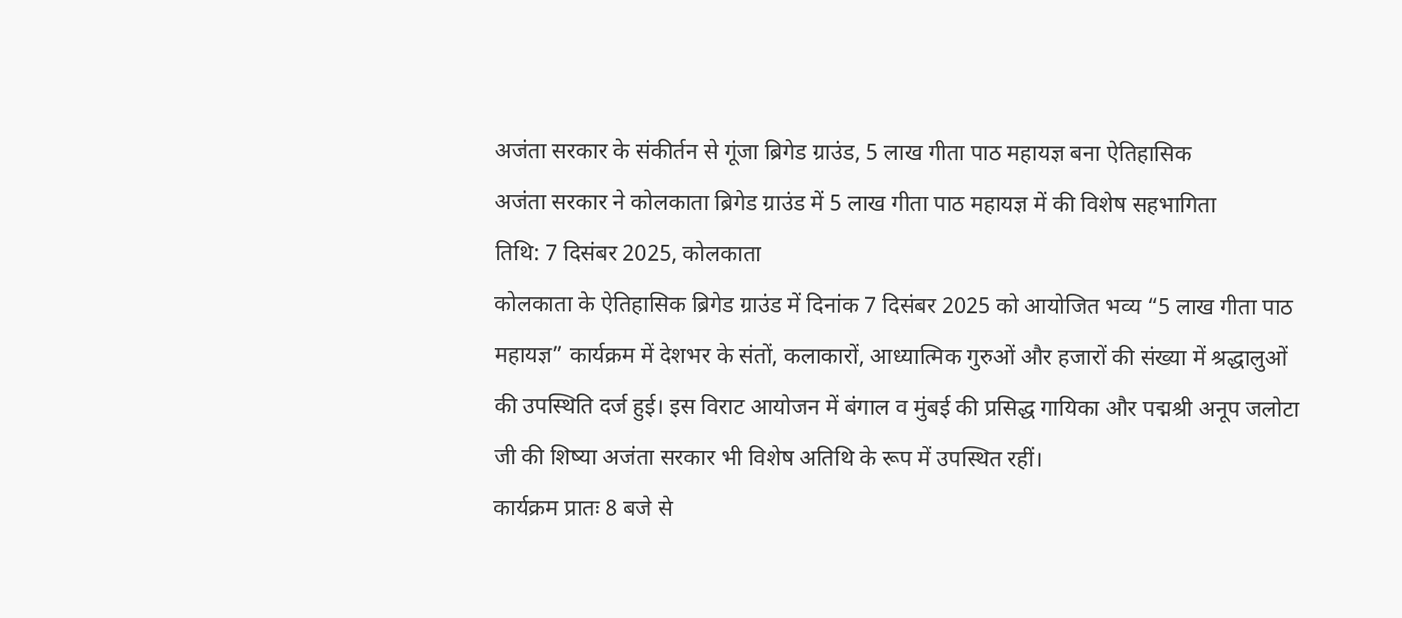अजंता सरकार के संकीर्तन से गूंजा ब्रिगेड ग्राउंड, 5 लाख गीता पाठ महायज्ञ बना ऐतिहासिक
अजंता सरकार ने कोलकाता ब्रिगेड ग्राउंड में 5 लाख गीता पाठ महायज्ञ में की विशेष सहभागिता
तिथि: 7 दिसंबर 2025, कोलकाता
कोलकाता के ऐतिहासिक ब्रिगेड ग्राउंड में दिनांक 7 दिसंबर 2025 को आयोजित भव्य “5 लाख गीता पाठ महायज्ञ” कार्यक्रम में देशभर के संतों, कलाकारों, आध्यात्मिक गुरुओं और हजारों की संख्या में श्रद्धालुओं की उपस्थिति दर्ज हुई। इस विराट आयोजन में बंगाल व मुंबई की प्रसिद्ध गायिका और पद्मश्री अनूप जलोटा जी की शिष्या अजंता सरकार भी विशेष अतिथि के रूप में उपस्थित रहीं।
कार्यक्रम प्रातः 8 बजे से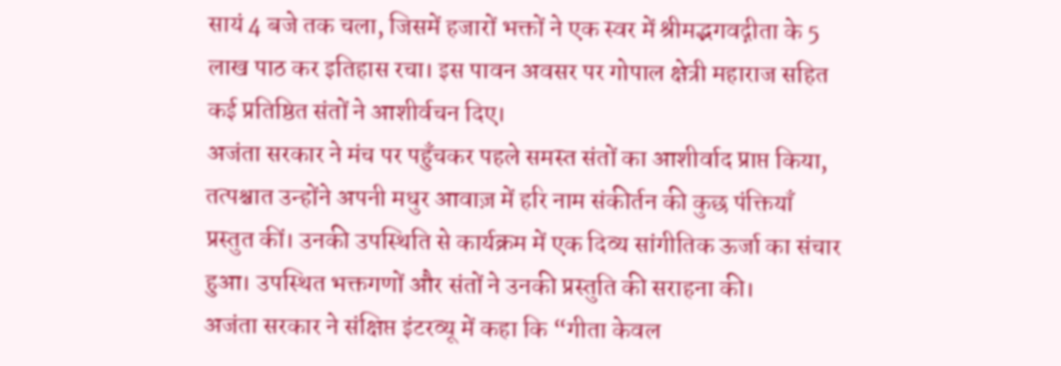सायं 4 बजे तक चला, जिसमें हजारों भक्तों ने एक स्वर में श्रीमद्भगवद्गीता के 5 लाख पाठ कर इतिहास रचा। इस पावन अवसर पर गोपाल क्षेत्री महाराज सहित कई प्रतिष्ठित संतों ने आशीर्वचन दिए।
अजंता सरकार ने मंच पर पहुँचकर पहले समस्त संतों का आशीर्वाद प्राप्त किया, तत्पश्चात उन्होंने अपनी मधुर आवाज़ में हरि नाम संकीर्तन की कुछ पंक्तियाँ प्रस्तुत कीं। उनकी उपस्थिति से कार्यक्रम में एक दिव्य सांगीतिक ऊर्जा का संचार हुआ। उपस्थित भक्तगणों और संतों ने उनकी प्रस्तुति की सराहना की।
अजंता सरकार ने संक्षिप्त इंटरव्यू में कहा कि “गीता केवल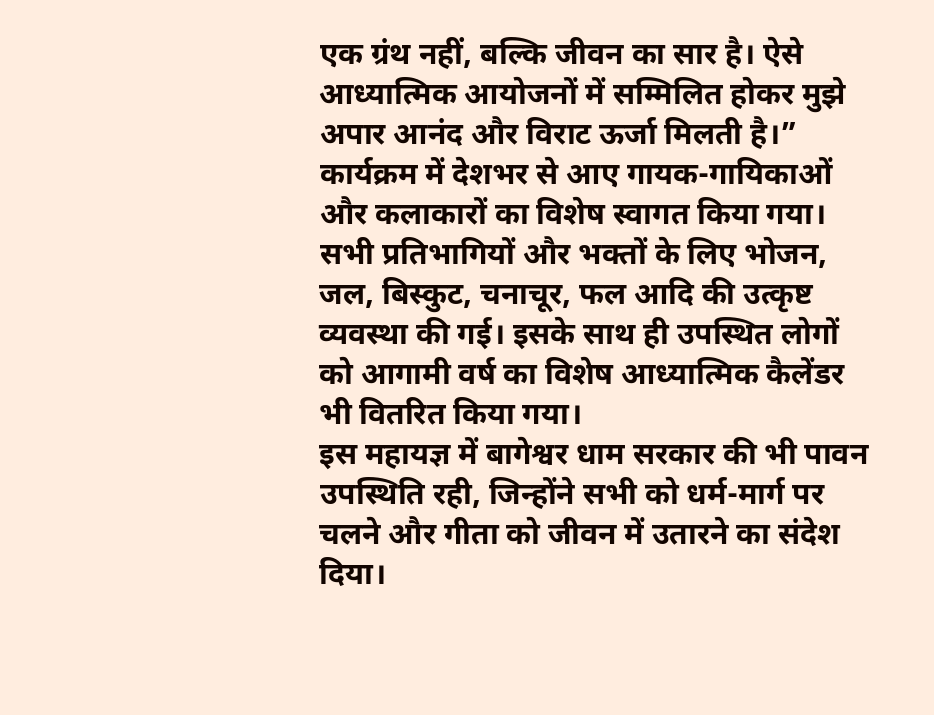एक ग्रंथ नहीं, बल्कि जीवन का सार है। ऐसे आध्यात्मिक आयोजनों में सम्मिलित होकर मुझे अपार आनंद और विराट ऊर्जा मिलती है।”
कार्यक्रम में देशभर से आए गायक-गायिकाओं और कलाकारों का विशेष स्वागत किया गया। सभी प्रतिभागियों और भक्तों के लिए भोजन, जल, बिस्कुट, चनाचूर, फल आदि की उत्कृष्ट व्यवस्था की गई। इसके साथ ही उपस्थित लोगों को आगामी वर्ष का विशेष आध्यात्मिक कैलेंडर भी वितरित किया गया।
इस महायज्ञ में बागेश्वर धाम सरकार की भी पावन उपस्थिति रही, जिन्होंने सभी को धर्म-मार्ग पर चलने और गीता को जीवन में उतारने का संदेश दिया।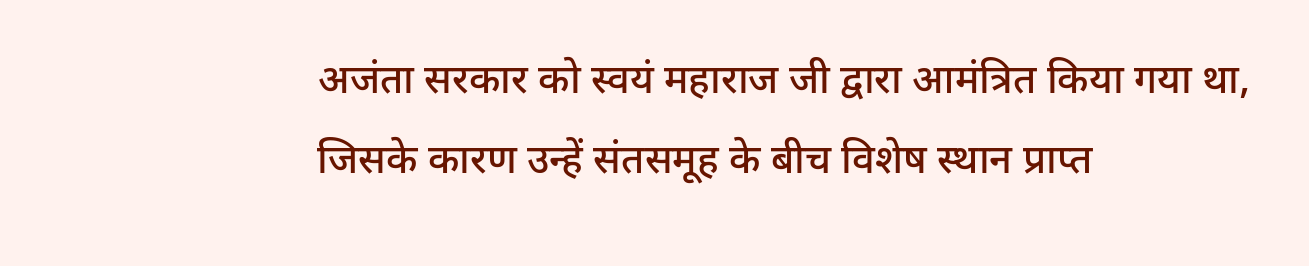अजंता सरकार को स्वयं महाराज जी द्वारा आमंत्रित किया गया था, जिसके कारण उन्हें संतसमूह के बीच विशेष स्थान प्राप्त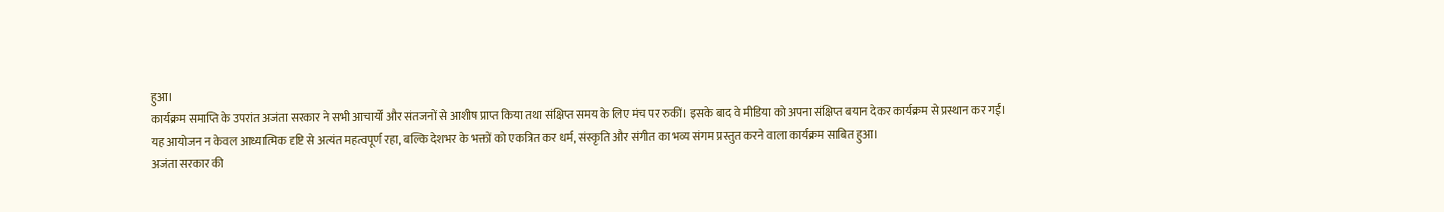हुआ।
कार्यक्रम समाप्ति के उपरांत अजंता सरकार ने सभी आचार्यों और संतजनों से आशीष प्राप्त किया तथा संक्षिप्त समय के लिए मंच पर रुकीं। इसके बाद वे मीडिया को अपना संक्षिप्त बयान देकर कार्यक्रम से प्रस्थान कर गईं।
यह आयोजन न केवल आध्यात्मिक दृष्टि से अत्यंत महत्वपूर्ण रहा, बल्कि देशभर के भक्तों को एकत्रित कर धर्म, संस्कृति और संगीत का भव्य संगम प्रस्तुत करने वाला कार्यक्रम साबित हुआ।
अजंता सरकार की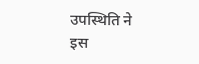उपस्थिति ने इस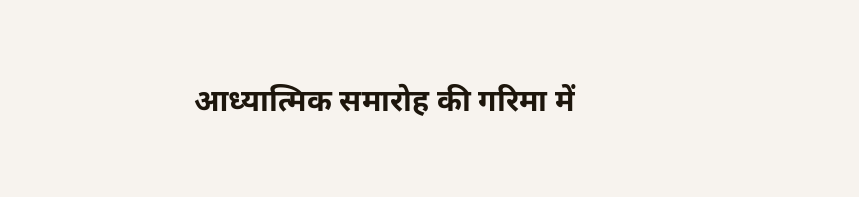आध्यात्मिक समारोह की गरिमा में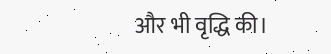और भी वृद्धि की।